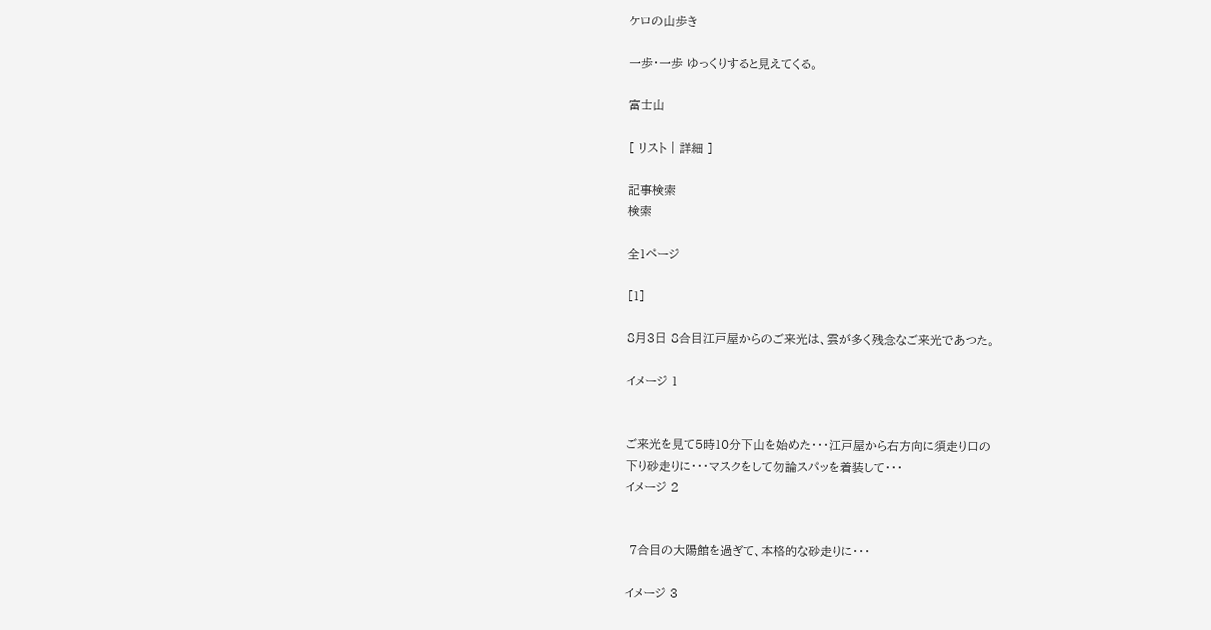ケロの山歩き

一歩・一歩 ゆっくりすると見えてくる。

富士山

[ リスト | 詳細 ]

記事検索
検索

全1ページ

[1]

8月3日 8合目江戸屋からのご来光は、雲が多く残念なご来光であつた。

イメージ 1


ご来光を見て5時10分下山を始めた・・・江戸屋から右方向に須走り口の
下り砂走りに・・・マスクをして勿論スパッを着装して・・・
イメージ 2


 7合目の大陽館を過ぎて、本格的な砂走りに・・・

イメージ 3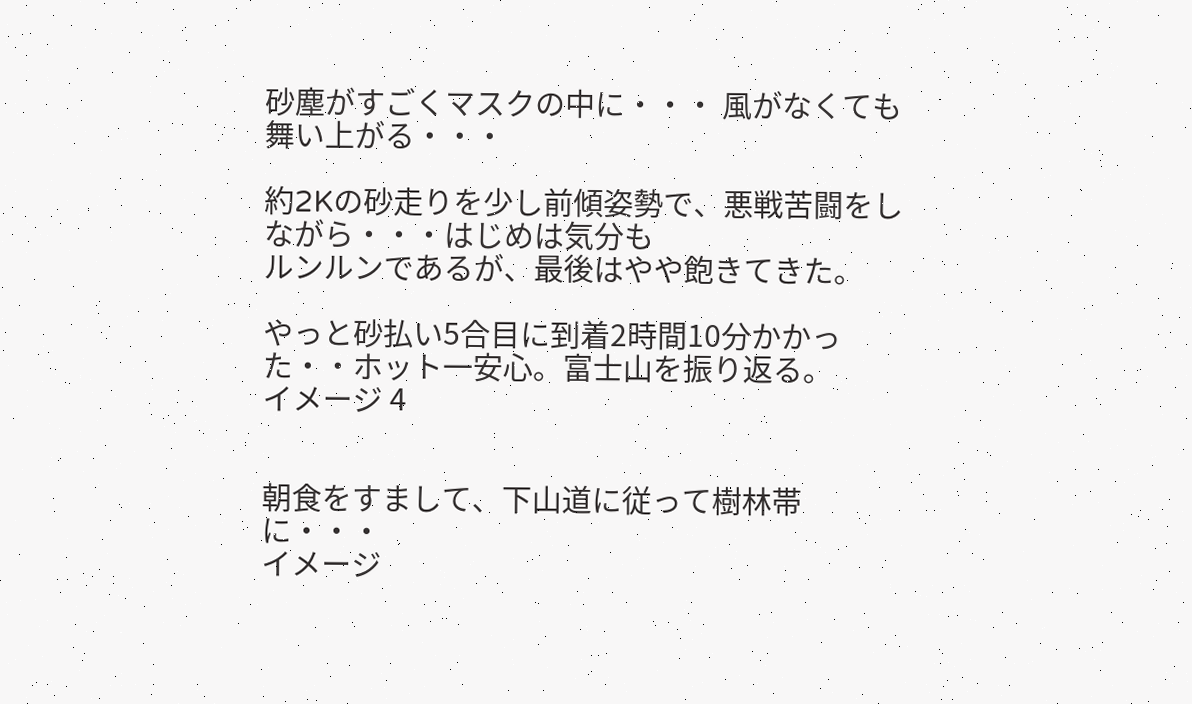砂塵がすごくマスクの中に・・・ 風がなくても舞い上がる・・・

約2Kの砂走りを少し前傾姿勢で、悪戦苦闘をしながら・・・はじめは気分も
ルンルンであるが、最後はやや飽きてきた。

やっと砂払い5合目に到着2時間10分かかった・・ホット一安心。富士山を振り返る。
イメージ 4


朝食をすまして、下山道に従って樹林帯に・・・
イメージ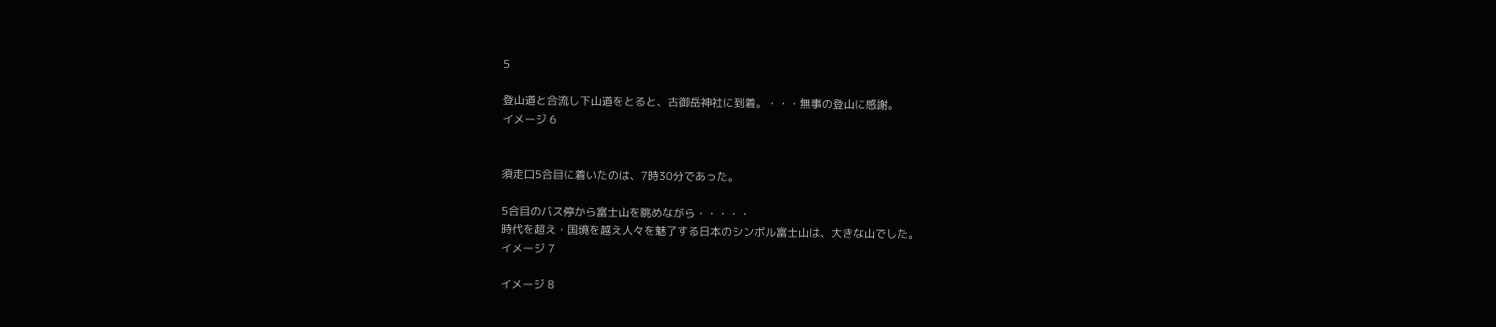5

登山道と合流し下山道をとると、古御岳神社に到着。・・・無事の登山に感謝。
イメージ 6


須走口5合目に着いたのは、7時30分であった。

5合目のバス停から富士山を眺めながら・・・・・
時代を超え・国境を越え人々を魅了する日本のシンボル富士山は、大きな山でした。
イメージ 7

イメージ 8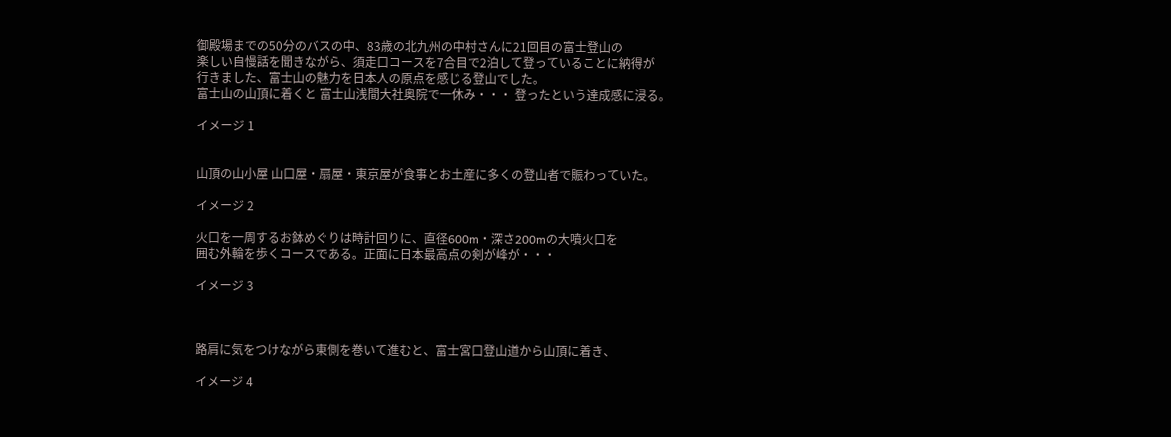御殿場までの50分のバスの中、83歳の北九州の中村さんに21回目の富士登山の
楽しい自慢話を聞きながら、須走口コースを7合目で2泊して登っていることに納得が
行きました、富士山の魅力を日本人の原点を感じる登山でした。
富士山の山頂に着くと 富士山浅間大社奥院で一休み・・・ 登ったという達成感に浸る。

イメージ 1


山頂の山小屋 山口屋・扇屋・東京屋が食事とお土産に多くの登山者で賑わっていた。

イメージ 2

火口を一周するお鉢めぐりは時計回りに、直径600m・深さ200mの大噴火口を
囲む外輪を歩くコースである。正面に日本最高点の剣が峰が・・・

イメージ 3



路肩に気をつけながら東側を巻いて進むと、富士宮口登山道から山頂に着き、

イメージ 4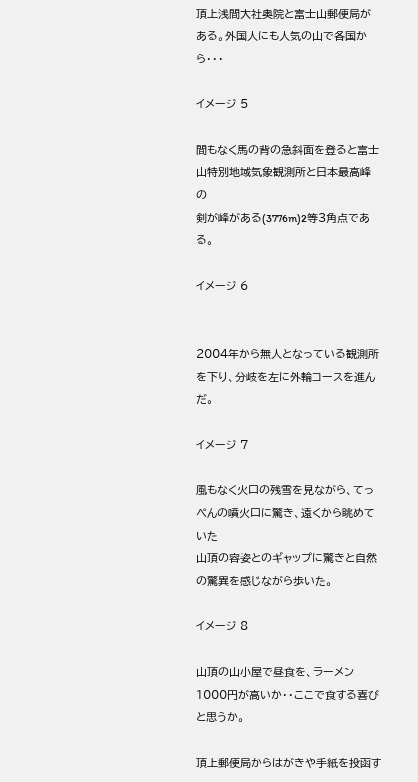頂上浅間大社奥院と富士山郵便局がある。外国人にも人気の山で各国から・・・

イメージ 5

間もなく馬の背の急斜面を登ると富士山特別地域気象観測所と日本最高峰の
剣が峰がある(3776m)2等3角点である。

イメージ 6


2004年から無人となっている観測所を下り、分岐を左に外輪コースを進んだ。

イメージ 7

風もなく火口の残雪を見ながら、てっぺんの噴火口に驚き、遠くから眺めていた
山頂の容姿とのギャップに驚きと自然の驚異を感じながら歩いた。

イメージ 8

山頂の山小屋で昼食を、ラーメン1000円が高いか・・ここで食する喜びと思うか。

頂上郵便局からはがきや手紙を投函す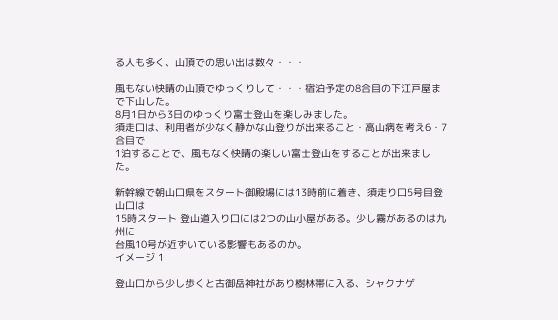る人も多く、山頂での思い出は数々・・・

風もない快晴の山頂でゆっくりして・・・宿泊予定の8合目の下江戸屋まで下山した。
8月1日から3日のゆっくり富士登山を楽しみました。
須走口は、利用者が少なく静かな山登りが出来ること・高山病を考え6・7合目で
1泊することで、風もなく快晴の楽しい富士登山をすることが出来ました。

新幹線で朝山口県をスタート御殿場には13時前に着き、須走り口5号目登山口は
15時スタート 登山道入り口には2つの山小屋がある。少し霧があるのは九州に
台風10号が近ずいている影響もあるのか。
イメージ 1

登山口から少し歩くと古御岳神社があり樹林帯に入る、シャクナゲ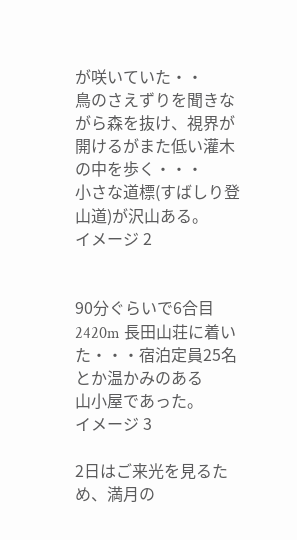が咲いていた・・
鳥のさえずりを聞きながら森を抜け、視界が開けるがまた低い灌木の中を歩く・・・
小さな道標(すばしり登山道)が沢山ある。
イメージ 2


90分ぐらいで6合目2420m 長田山荘に着いた・・・宿泊定員25名とか温かみのある
山小屋であった。
イメージ 3

2日はご来光を見るため、満月の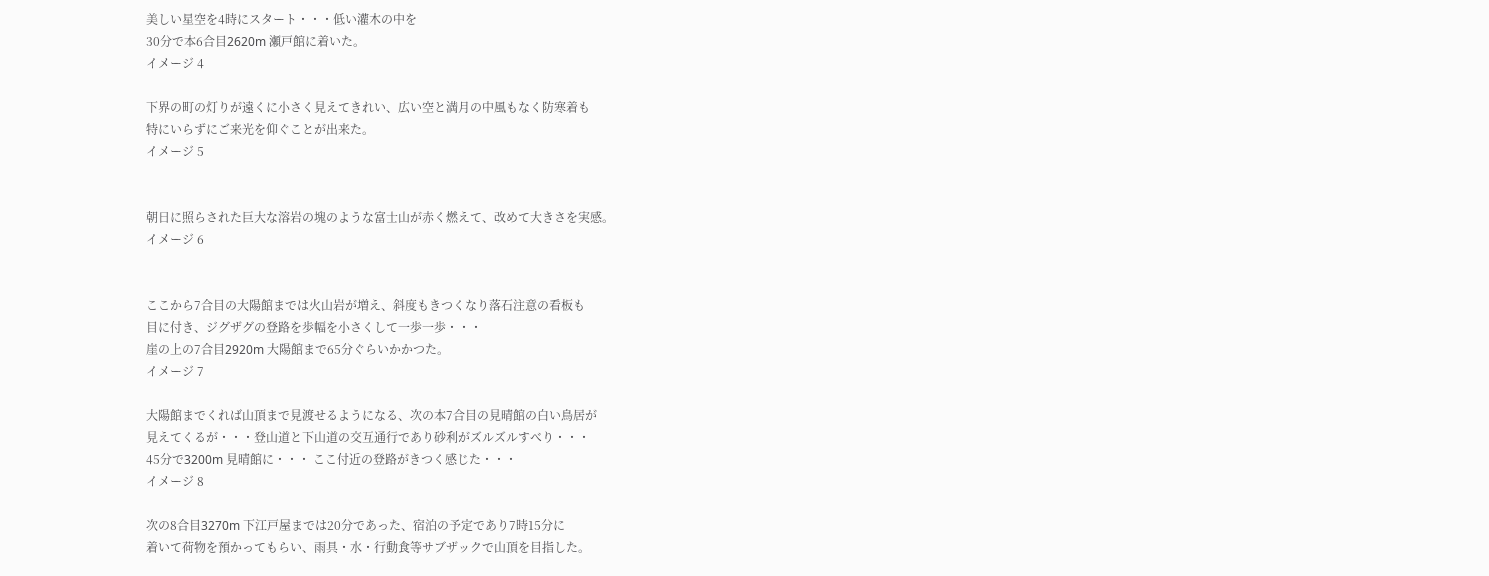美しい星空を4時にスタート・・・低い灌木の中を
30分で本6合目2620m 瀬戸館に着いた。
イメージ 4

下界の町の灯りが遠くに小さく見えてきれい、広い空と満月の中風もなく防寒着も
特にいらずにご来光を仰ぐことが出来た。
イメージ 5


朝日に照らされた巨大な溶岩の塊のような富士山が赤く燃えて、改めて大きさを実感。
イメージ 6


ここから7合目の大陽館までは火山岩が増え、斜度もきつくなり落石注意の看板も
目に付き、ジグザグの登路を歩幅を小さくして一歩一歩・・・
崖の上の7合目2920m 大陽館まで65分ぐらいかかつた。
イメージ 7

大陽館までくれば山頂まで見渡せるようになる、次の本7合目の見晴館の白い鳥居が
見えてくるが・・・登山道と下山道の交互通行であり砂利がズルズルすべり・・・
45分で3200m 見晴館に・・・ ここ付近の登路がきつく感じた・・・
イメージ 8

次の8合目3270m 下江戸屋までは20分であった、宿泊の予定であり7時15分に
着いて荷物を預かってもらい、雨具・水・行動食等サブザックで山頂を目指した。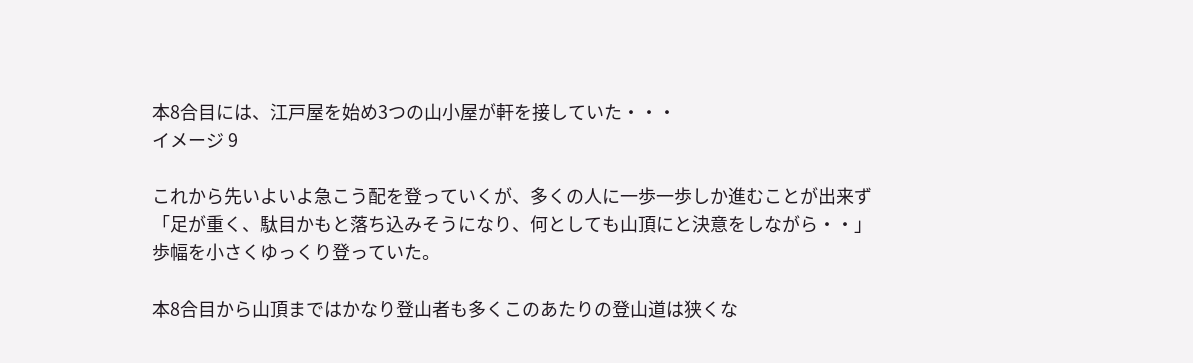本8合目には、江戸屋を始め3つの山小屋が軒を接していた・・・
イメージ 9

これから先いよいよ急こう配を登っていくが、多くの人に一歩一歩しか進むことが出来ず
「足が重く、駄目かもと落ち込みそうになり、何としても山頂にと決意をしながら・・」
歩幅を小さくゆっくり登っていた。

本8合目から山頂まではかなり登山者も多くこのあたりの登山道は狭くな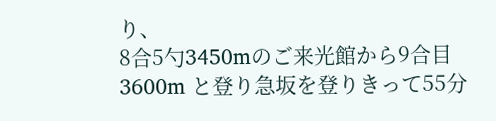り、
8合5勺3450mのご来光館から9合目3600m と登り急坂を登りきって55分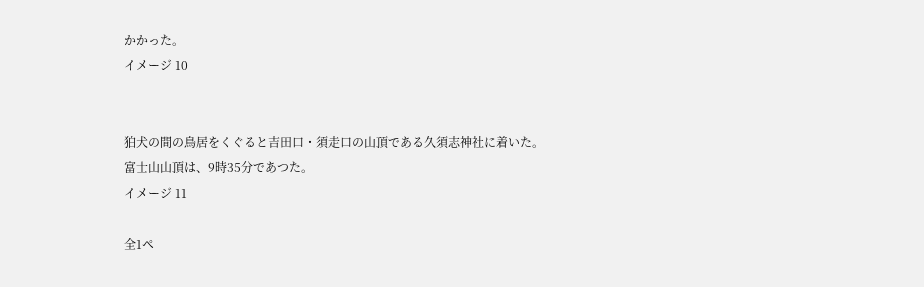かかった。
イメージ 10


狛犬の間の鳥居をくぐると吉田口・須走口の山頂である久須志神社に着いた。
富士山山頂は、9時35分であつた。
イメージ 11

全1ペ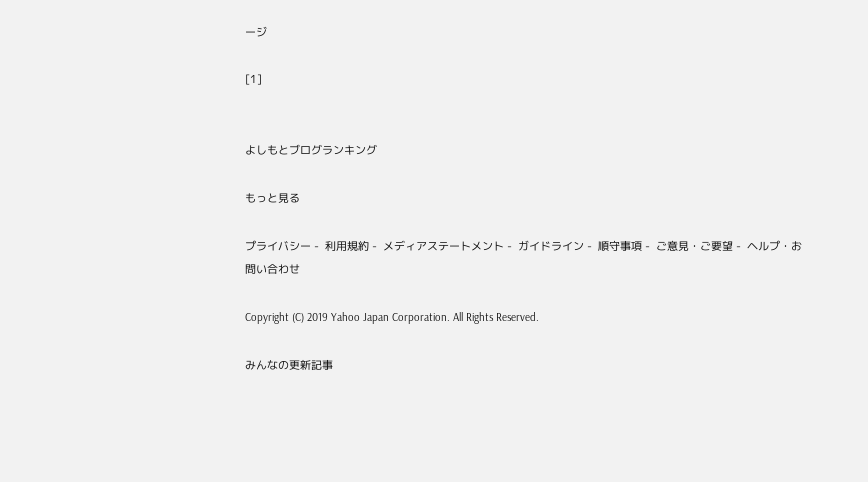ージ

[1]


よしもとブログランキング

もっと見る

プライバシー -  利用規約 -  メディアステートメント -  ガイドライン -  順守事項 -  ご意見・ご要望 -  ヘルプ・お問い合わせ

Copyright (C) 2019 Yahoo Japan Corporation. All Rights Reserved.

みんなの更新記事